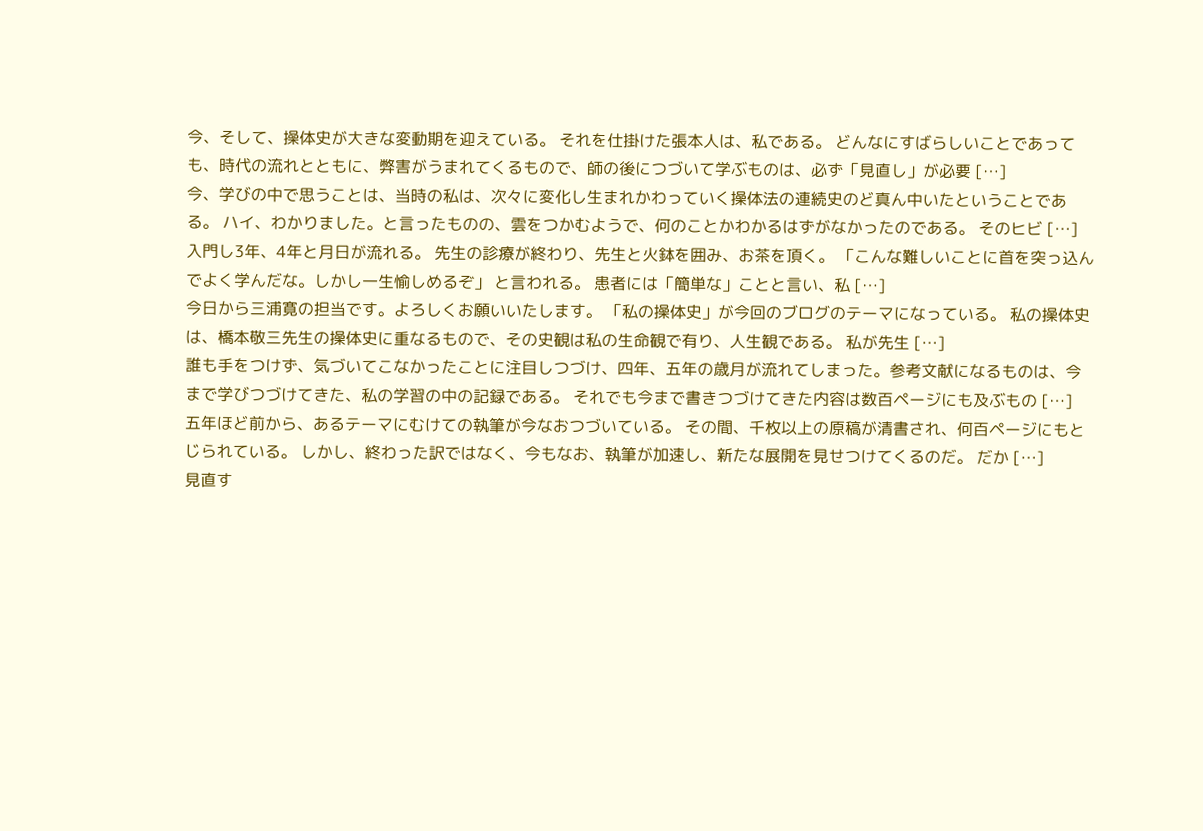今、そして、操体史が大きな変動期を迎えている。 それを仕掛けた張本人は、私である。 どんなにすばらしいことであっても、時代の流れとともに、弊害がうまれてくるもので、師の後につづいて学ぶものは、必ず「見直し」が必要 […]
今、学びの中で思うことは、当時の私は、次々に変化し生まれかわっていく操体法の連続史のど真ん中いたということである。 ハイ、わかりました。と言ったものの、雲をつかむようで、何のことかわかるはずがなかったのである。 そのヒビ […]
入門し3年、4年と月日が流れる。 先生の診療が終わり、先生と火鉢を囲み、お茶を頂く。 「こんな難しいことに首を突っ込んでよく学んだな。しかし一生愉しめるぞ」 と言われる。 患者には「簡単な」ことと言い、私 […]
今日から三浦寛の担当です。よろしくお願いいたします。 「私の操体史」が今回のブログのテーマになっている。 私の操体史は、橋本敬三先生の操体史に重なるもので、その史観は私の生命観で有り、人生観である。 私が先生 […]
誰も手をつけず、気づいてこなかったことに注目しつづけ、四年、五年の歳月が流れてしまった。参考文献になるものは、今まで学びつづけてきた、私の学習の中の記録である。 それでも今まで書きつづけてきた内容は数百ページにも及ぶもの […]
五年ほど前から、あるテーマにむけての執筆が今なおつづいている。 その間、千枚以上の原稿が清書され、何百ページにもとじられている。 しかし、終わった訳ではなく、今もなお、執筆が加速し、新たな展開を見せつけてくるのだ。 だか […]
見直す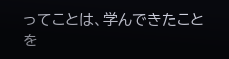ってことは、学んできたことを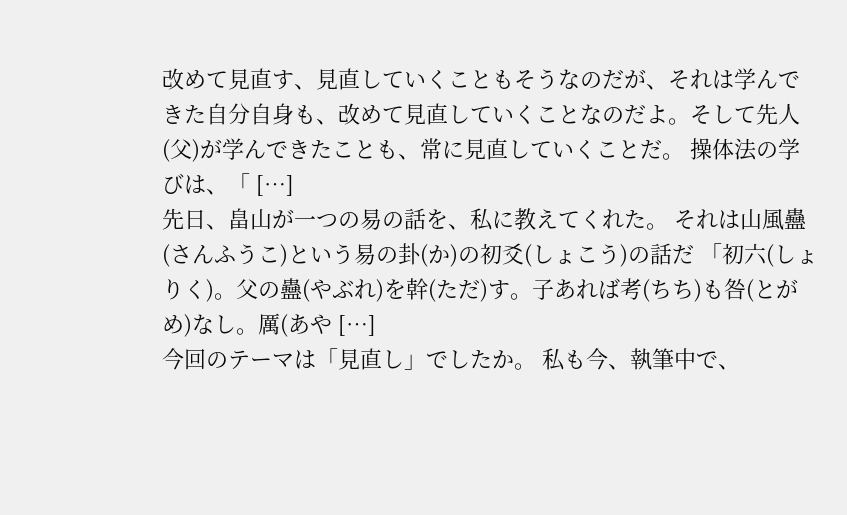改めて見直す、見直していくこともそうなのだが、それは学んできた自分自身も、改めて見直していくことなのだよ。そして先人(父)が学んできたことも、常に見直していくことだ。 操体法の学びは、「 […]
先日、畠山が一つの易の話を、私に教えてくれた。 それは山風蠱(さんふうこ)という易の卦(か)の初爻(しょこう)の話だ 「初六(しょりく)。父の蠱(やぶれ)を幹(ただ)す。子あれば考(ちち)も咎(とがめ)なし。厲(あや […]
今回のテーマは「見直し」でしたか。 私も今、執筆中で、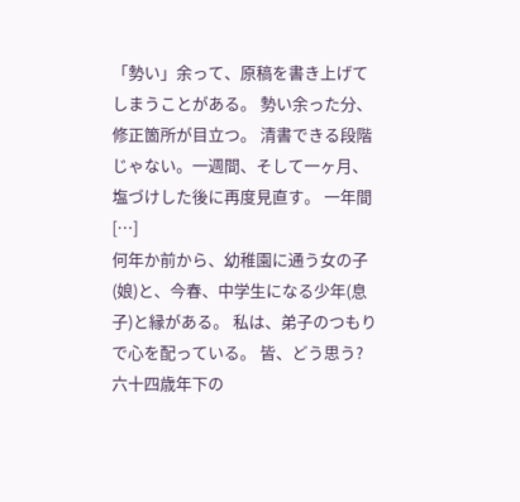「勢い」余って、原稿を書き上げてしまうことがある。 勢い余った分、修正箇所が目立つ。 清書できる段階じゃない。一週間、そして一ヶ月、塩づけした後に再度見直す。 一年間 […]
何年か前から、幼稚園に通う女の子(娘)と、今春、中学生になる少年(息子)と縁がある。 私は、弟子のつもりで心を配っている。 皆、どう思う? 六十四歳年下の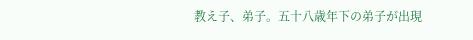教え子、弟子。五十八歳年下の弟子が出現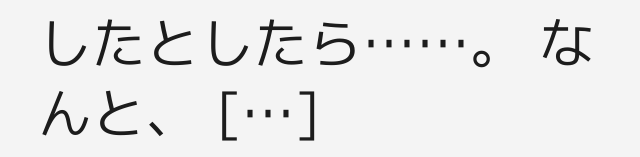したとしたら……。 なんと、 […]